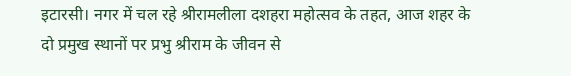इटारसी। नगर में चल रहे श्रीरामलीला दशहरा महोत्सव के तहत, आज शहर के दो प्रमुख स्थानों पर प्रभु श्रीराम के जीवन से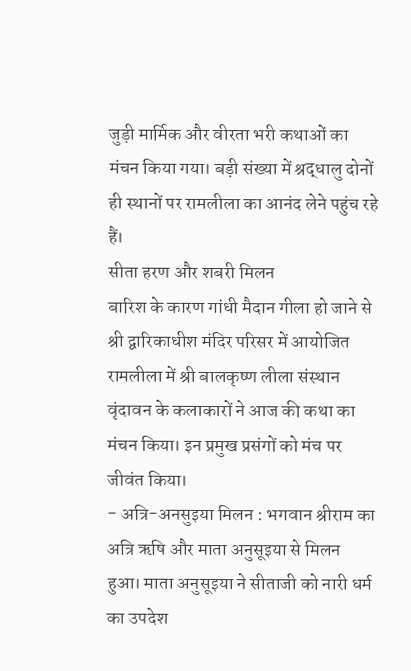जुड़ी मार्मिक और वीरता भरी कथाओं का मंचन किया गया। बड़ी संख्या में श्रद्धालु दोनों ही स्थानों पर रामलीला का आनंद लेने पहुंच रहे हैं।
सीता हरण और शबरी मिलन
बारिश के कारण गांधी मैदान गीला हो जाने से श्री द्वारिकाधीश मंदिर परिसर में आयोजित रामलीला में श्री बालकृष्ण लीला संस्थान वृंदावन के कलाकारों ने आज की कथा का मंचन किया। इन प्रमुख प्रसंगों को मंच पर जीवंत किया।
- अत्रि-अनसुइया मिलन : भगवान श्रीराम का अत्रि ऋषि और माता अनुसूइया से मिलन हुआ। माता अनुसूइया ने सीताजी को नारी धर्म का उपदेश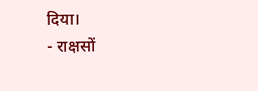दिया।
- राक्षसों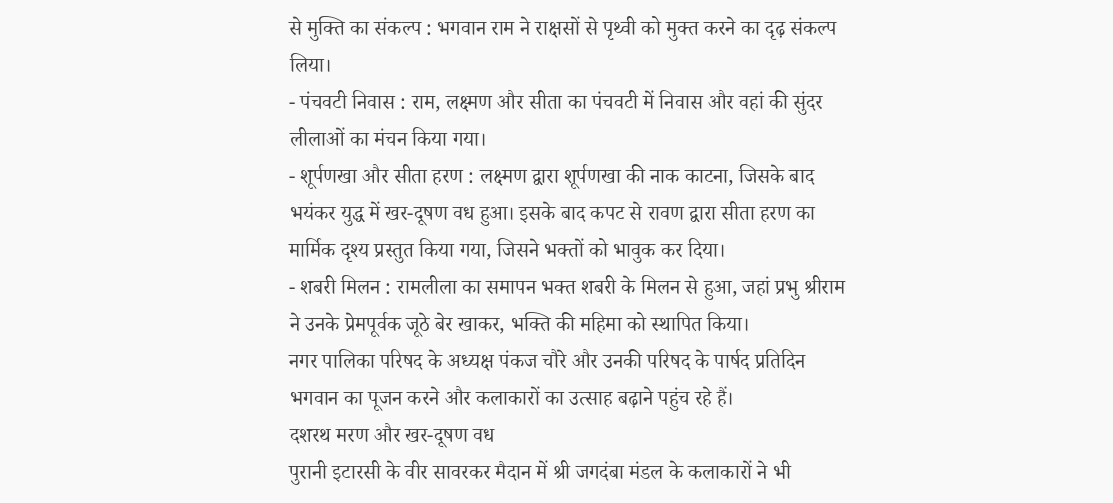से मुक्ति का संकल्प : भगवान राम ने राक्षसों से पृथ्वी को मुक्त करने का दृढ़ संकल्प लिया।
- पंचवटी निवास : राम, लक्ष्मण और सीता का पंचवटी में निवास और वहां की सुंदर लीलाओं का मंचन किया गया।
- शूर्पणखा और सीता हरण : लक्ष्मण द्वारा शूर्पणखा की नाक काटना, जिसके बाद भयंकर युद्ध में खर-दूषण वध हुआ। इसके बाद कपट से रावण द्वारा सीता हरण का मार्मिक दृश्य प्रस्तुत किया गया, जिसने भक्तों को भावुक कर दिया।
- शबरी मिलन : रामलीला का समापन भक्त शबरी के मिलन से हुआ, जहां प्रभु श्रीराम ने उनके प्रेमपूर्वक जूठे बेर खाकर, भक्ति की महिमा को स्थापित किया।
नगर पालिका परिषद के अध्यक्ष पंकज चौरे और उनकी परिषद के पार्षद प्रतिदिन भगवान का पूजन करने और कलाकारों का उत्साह बढ़ाने पहुंच रहे हैं।
दशरथ मरण और खर-दूषण वध
पुरानी इटारसी के वीर सावरकर मैदान में श्री जगदंबा मंडल के कलाकारों ने भी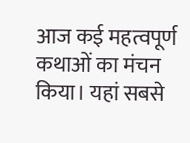आज कई महत्वपूर्ण कथाओं का मंचन किया। यहां सबसे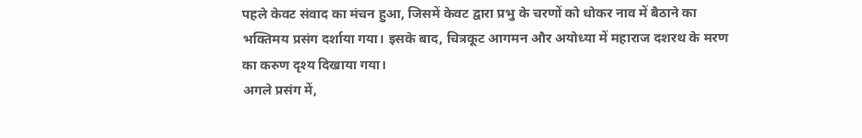पहले केवट संवाद का मंचन हुआ, जिसमें केवट द्वारा प्रभु के चरणों को धोकर नाव में बैठाने का भक्तिमय प्रसंग दर्शाया गया। इसके बाद, चित्रकूट आगमन और अयोध्या में महाराज दशरथ के मरण का करुण दृश्य दिखाया गया।
अगले प्रसंग में,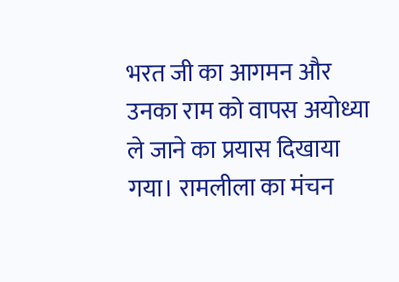भरत जी का आगमन और उनका राम को वापस अयोध्या ले जाने का प्रयास दिखाया गया। रामलीला का मंचन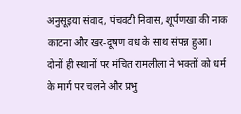अनुसूइया संवाद, पंचवटी निवास, शूर्पणखा की नाक काटना और खर-दूषण वध के साथ संपन्न हुआ। दोनों ही स्थानों पर मंचित रामलीला ने भक्तों को धर्म के मार्ग पर चलने और प्रभु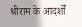श्रीराम के आदर्शों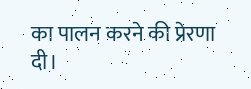का पालन करने की प्रेरणा दी।